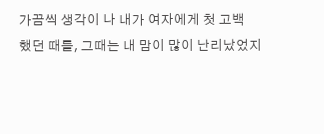가끔씩 생각이 나 내가 여자에게 첫 고백
했던 때를, 그때는 내 맘이 많이 난리났었지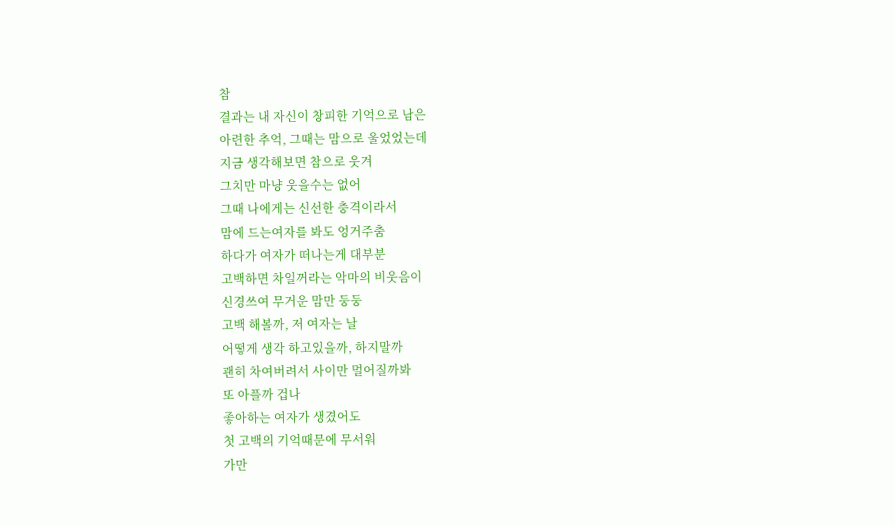참
결과는 내 자신이 창피한 기억으로 남은
아련한 추억, 그때는 맘으로 울었었는데
지금 생각해보면 참으로 웃겨
그치만 마냥 웃을수는 없어
그때 나에게는 신선한 충격이라서
맘에 드는여자를 봐도 엉거주춤
하다가 여자가 떠나는게 대부분
고백하면 차일꺼라는 악마의 비웃음이
신경쓰여 무거운 맘만 둥둥
고백 해볼까, 저 여자는 날
어떻게 생각 하고있을까, 하지말까
괜히 차여버려서 사이만 멀어질까봐
또 아플까 겁나
좋아하는 여자가 생겼어도
첫 고백의 기억때문에 무서워
가만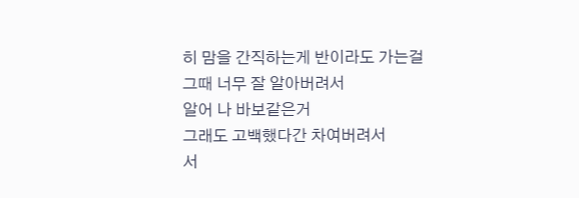히 맘을 간직하는게 반이라도 가는걸
그때 너무 잘 알아버려서
알어 나 바보같은거
그래도 고백했다간 차여버려서
서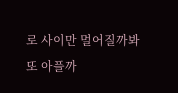로 사이만 멀어질까봐
또 아플까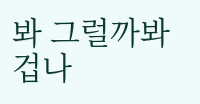봐 그럴까봐 겁나